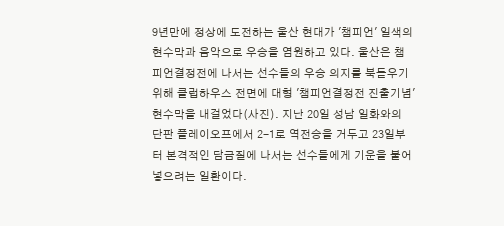9년만에 정상에 도전하는 울산 현대가 '챔피언' 일색의 현수막과 음악으로 우승을 염원하고 있다. 울산은 챔피언결정전에 나서는 선수들의 우승 의지를 북돋우기 위해 클럽하우스 전면에 대형 '챔피언결정전 진출기념' 현수막을 내걸었다(사진). 지난 20일 성남 일화와의 단판 플레이오프에서 2-1로 역전승을 거두고 23일부터 본격적인 담금질에 나서는 선수들에게 기운을 불어넣으려는 일환이다.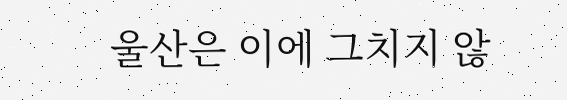울산은 이에 그치지 않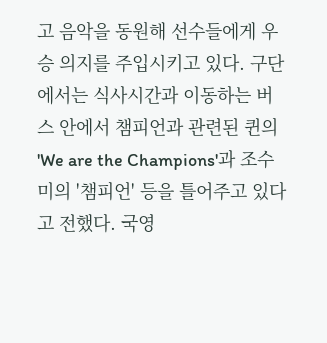고 음악을 동원해 선수들에게 우승 의지를 주입시키고 있다. 구단에서는 식사시간과 이동하는 버스 안에서 챔피언과 관련된 퀸의 'We are the Champions'과 조수미의 '챔피언' 등을 틀어주고 있다고 전했다. 국영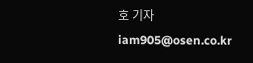호 기자 iam905@osen.co.kr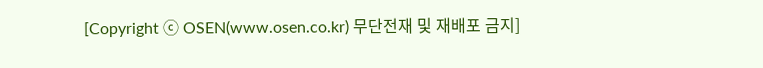[Copyright ⓒ OSEN(www.osen.co.kr) 무단전재 및 재배포 금지]